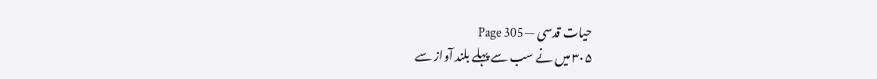حیات قدسی — Page 305
۳۰۵ میں نے سب سے پہلے بلند آواز سے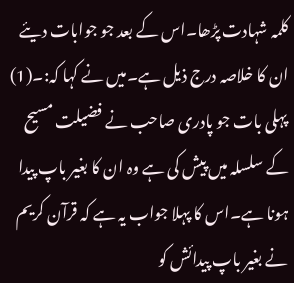کلمہ شہادت پڑھا۔اس کے بعد جو جوابات دیئے ان کا خلاصہ درج ذیل ہے۔میں نے کہا کہ:۔(1) پہلی بات جو پادری صاحب نے فضیلت مسیح کے سلسلہ میں پیش کی ہے وہ ان کا بغیر باپ پیدا ہونا ہے۔اس کا پہلا جواب یہ ہے کہ قرآن کریم نے بغیر باپ پیدائش کو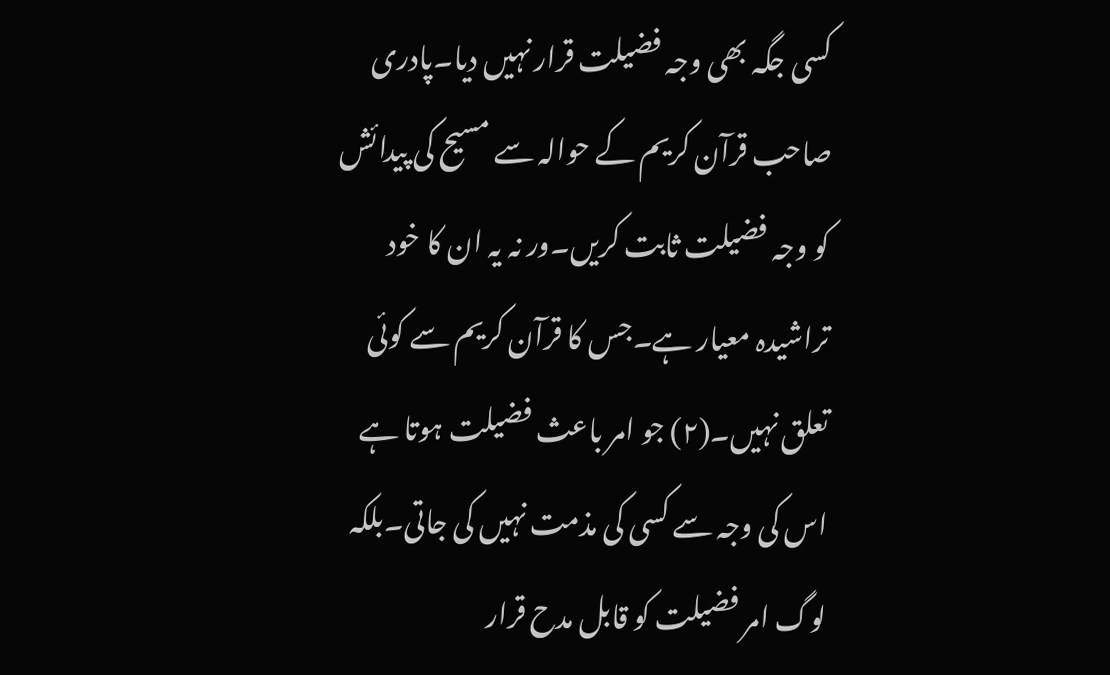کسی جگہ بھی وجہ فضیلت قرار نہیں دیا۔پادری صاحب قرآن کریم کے حوالہ سے مسیح کی پیدائش کو وجہ فضیلت ثابت کریں۔ور نہ یہ ان کا خود تراشیدہ معیار ہے۔جس کا قرآن کریم سے کوئی تعلق نہیں۔(۲) جو امر باعث فضیلت ہوتا ہے اس کی وجہ سے کسی کی مذمت نہیں کی جاتی۔بلکہ لوگ امر فضیلت کو قابل مدح قرار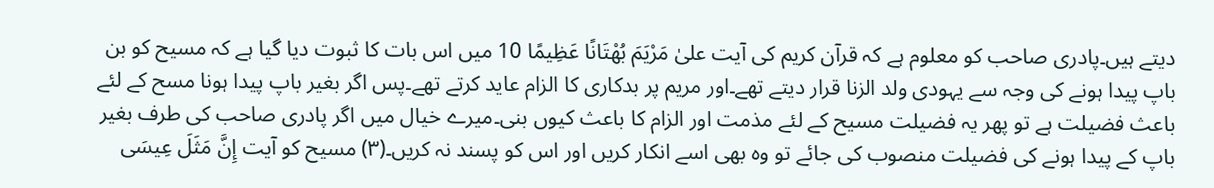دیتے ہیں۔پادری صاحب کو معلوم ہے کہ قرآن کریم کی آیت علیٰ مَرْيَمَ بُهْتَانًا عَظِيمًا 10 میں اس بات کا ثبوت دیا گیا ہے کہ مسیح کو بن باپ پیدا ہونے کی وجہ سے یہودی ولد الزنا قرار دیتے تھے۔اور مریم پر بدکاری کا الزام عاید کرتے تھے۔پس اگر بغیر باپ پیدا ہونا مسح کے لئے باعث فضیلت ہے تو پھر یہ فضیلت مسیح کے لئے مذمت اور الزام کا باعث کیوں بنی۔میرے خیال میں اگر پادری صاحب کی طرف بغیر باپ کے پیدا ہونے کی فضیلت منصوب کی جائے تو وہ بھی اسے انکار کریں اور اس کو پسند نہ کریں۔(۳) مسیح کو آیت إِنَّ مَثَلَ عِيسَى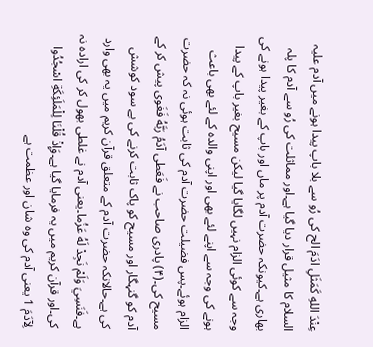عِنْدَ اللهِ كَمَثَلِ ادَمَ الح کی رُو سے بلا باپ پیدا ہونے میں آدم علیہ السلام کا مثیل قرار دیا گیا ہے۔اور مماثلت کی رُو سے آدم کا پلہ بھاری ہے۔کیونکہ حضرت آدم پر ماں اور باپ کے بغیر پیدا ہونے کی وجہ سے کوئی الزام نہیں لگایا گیا لیکن مسیح بغیر باپ کے پیدا ہونے کی وجہ سے اپنے لئے بھی اور اپنی والدہ کے لئے بھی باعث الزام ہوئے۔پس فضیلت حضرت آدم کی ثابت ہوئی نہ کہ حضرت مسیح کی۔(۴) پادری صاحب نے فَعَطی آدَمُ رَبَّهُ فَغَوی پیش کر کے آدم کو گنہگار اور مسیح کو پاک ثابت کرنے کی بے سود کوشش کی ہے۔حالانکہ حضرت آدم کے متعلق قرآن کریم میں یہ بھی وارد ہے۔فَنَسِيَ وَلَمْ نَجِدْ لَهُ عَزُما۔یعنی آدم نے غلطی بھول کر کی ارادہ نہ کی۔اور قرآن کریم میں یہ فرمایا گیا ہے۔وَإِذْ قُلْنَا لِلْمَلَئِكَةِ اسْجُدُوا لِآدَمَ 1 یعنی آدم کی وہ شان اور عظمت ہے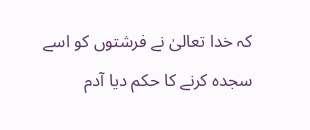کہ خدا تعالیٰ نے فرشتوں کو اسے سجدہ کرنے کا حکم دیا آدم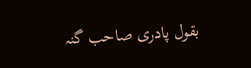بقول پادری صاحب گنہ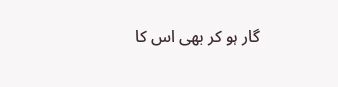گار ہو کر بھی اس کا